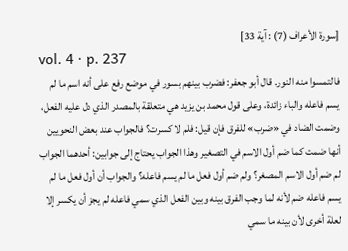[سورة الأعراف (7) : آية 33]
vol. 4 · p. 237
فالتمسوا منه النور. قال أبو جعفر: فضرب بينهم بسور في موضع رفع على أنه اسم ما لم يسم فاعله والباء زائدة، وعلى قول محمد بن يزيد هي متعلقة بالمصدر الذي دل عليه الفعل، وضمت الضاد في «ضرب» للفرق فإن قيل: فلم لا كسرت؟ فالجواب عند بعض النحويين أنها ضمت كما ضم أول الاسم في التصغير وهذا الجواب يحتاج إلى جوابين: أحدهما الجواب لم ضم أول الاسم المصغر؟ ولم ضم أول فعل ما لم يسم فاعله؟ والجواب أن أول فعل ما لم يسم فاعله ضم لأنه لما وجب الفرق بينه وبين الفعل الذي سمي فاعله لم يجز أن يكسر إلا لعلة أخرى لأن بينه ما سمي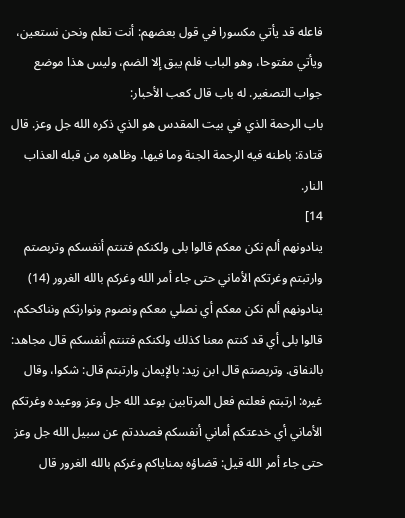فاعله قد يأتي مكسورا في قول بعضهم: أنت تعلم ونحن نستعين، ويأتي مفتوحا، وهو الباب فلم يبق إلا الضم، وليس هذا موضع جواب التصغير. له باب قال كعب الأحبار:
باب الرحمة الذي في بيت المقدس هو الذي ذكره الله جل وعز. قال قتادة: باطنه فيه الرحمة الجنة وما فيها. وظاهره من قبله العذاب النار.
14]
ينادونهم ألم نكن معكم قالوا بلى ولكنكم فتنتم أنفسكم وتربصتم وارتبتم وغرتكم الأماني حتى جاء أمر الله وغركم بالله الغرور (14)
ينادونهم ألم نكن معكم أي نصلي معكم ونصوم ونوارثكم ونناكحكم، قالوا بلى أي قد كنتم معنا كذلك ولكنكم فتنتم أنفسكم قال مجاهد: بالنفاق. وتربصتم قال ابن زيد: بالإيمان وارتبتم قال: شكوا، وقال غيره: ارتبتم فعلتم فعل المرتابين بوعد الله جل وعز ووعيده وغرتكم الأماني أي خدعتكم أماني أنفسكم فصددتم عن سبيل الله جل وعز حتى جاء أمر الله قيل: قضاؤه بمناياكم وغركم بالله الغرور قال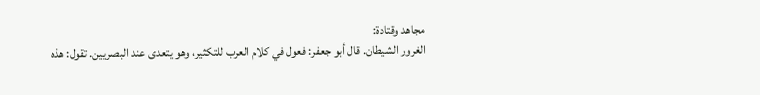مجاهد وقتادة:
الغرور الشيطان. قال أبو جعفر: فعول في كلام العرب للتكثير، وهو يتعدى عند البصريين. تقول: هذه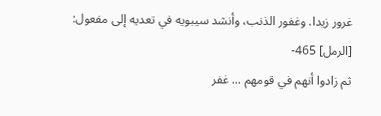غرور زيدا. وغفور الذنب، وأنشد سيبويه في تعديه إلى مفعول: [الرمل] 465-
ثم زادوا أنهم في قومهم ... غفر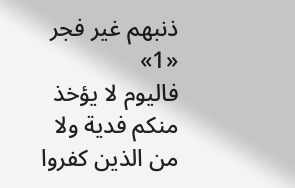ذنبهم غير فجر
«1»
فاليوم لا يؤخذ منكم فدية ولا من الذين كفروا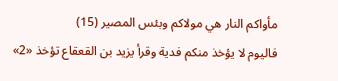مأواكم النار هي مولاكم وبئس المصير (15)
فاليوم لا يؤخذ منكم فدية وقرأ يزيد بن القعقاع تؤخذ «2»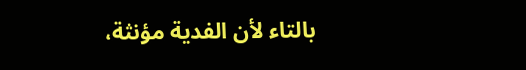بالتاء لأن الفدية مؤنثة،